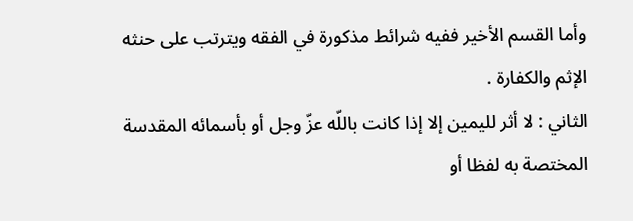وأما القسم الأخير ففيه شرائط مذكورة في الفقه ويترتب على حنثه الإثم والكفارة .
الثاني : لا أثر لليمين إلا إذا كانت باللّه عزّ وجل أو بأسمائه المقدسة المختصة به لفظا أو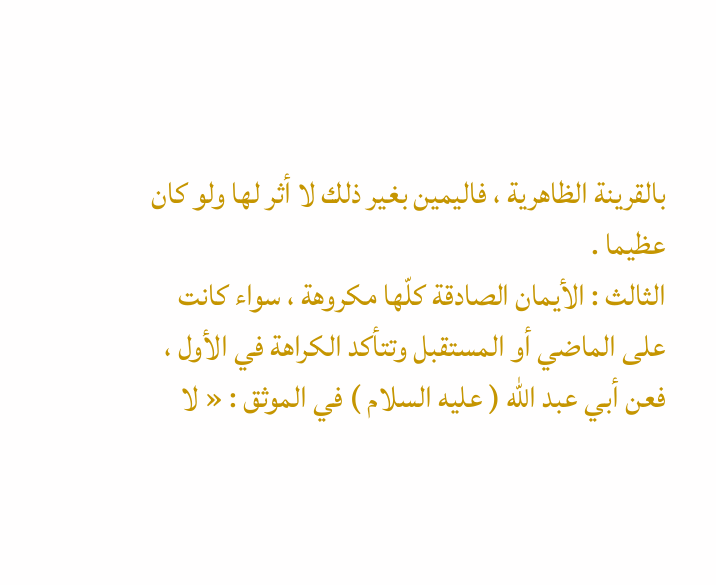بالقرينة الظاهرية ، فاليمين بغير ذلك لا أثر لها ولو كان عظيما .
الثالث : الأيمان الصادقة كلّها مكروهة ، سواء كانت على الماضي أو المستقبل وتتأكد الكراهة في الأول ،
فعن أبي عبد اللّه ( عليه السلام ) في الموثق : « لا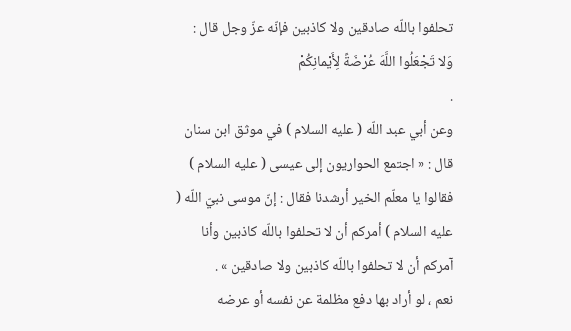تحلفوا باللّه صادقين ولا كاذبين فإنّه عزّ وجل قال :
وَلا تَجْعَلُوا اللَّهَ عُرْضَةً لِأَيْمانِكُمْ
.
وعن أبي عبد اللّه ( عليه السلام ) في موثق ابن سنان قال : « اجتمع الحواريون إلى عيسى ( عليه السلام ) فقالوا يا معلّم الخير أرشدنا فقال : إنّ موسى نبيّ اللّه ( عليه السلام ) أمركم أن لا تحلفوا باللّه كاذبين وأنا آمركم أن لا تحلفوا باللّه كاذبين ولا صادقين » .
نعم ، لو أراد بها دفع مظلمة عن نفسه أو عرضه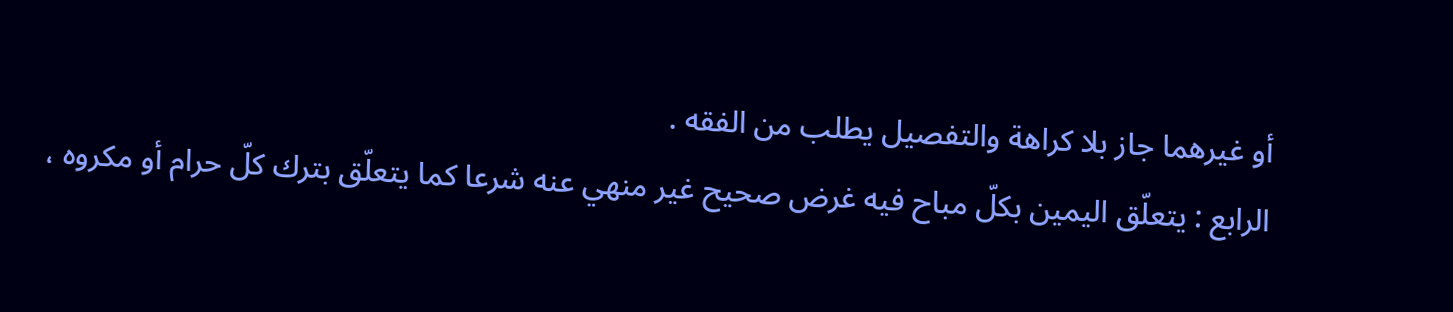أو غيرهما جاز بلا كراهة والتفصيل يطلب من الفقه .
الرابع : يتعلّق اليمين بكلّ مباح فيه غرض صحيح غير منهي عنه شرعا كما يتعلّق بترك كلّ حرام أو مكروه ،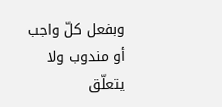وبفعل كلّ واجب أو مندوب ولا يتعلّق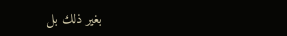بغير ذلك بل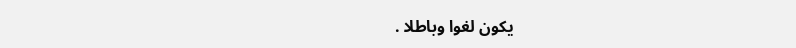يكون لغوا وباطلا .